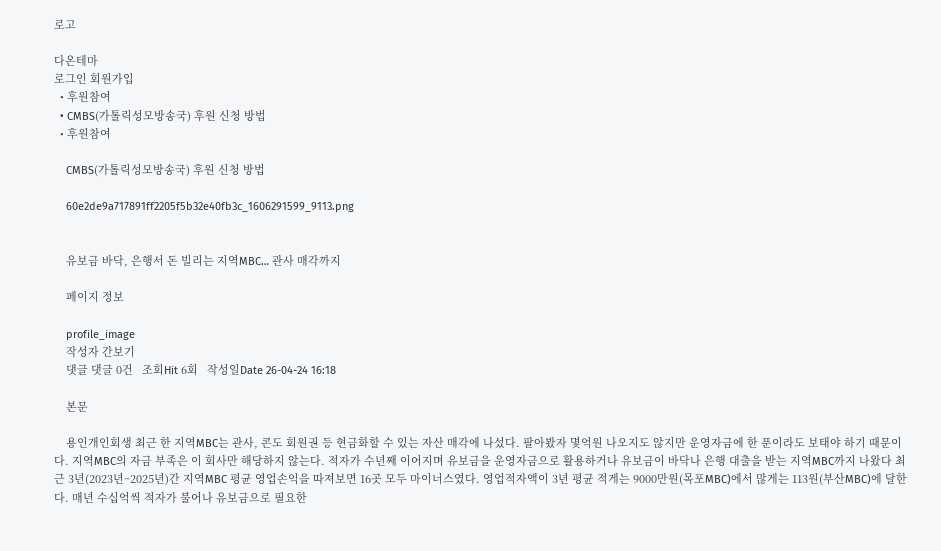로고

다온테마
로그인 회원가입
  • 후원참여
  • CMBS(가톨릭성모방송국) 후원 신청 방법
  • 후원참여

    CMBS(가톨릭성모방송국) 후원 신청 방법

    60e2de9a717891ff2205f5b32e40fb3c_1606291599_9113.png


    유보금 바닥, 은행서 돈 빌리는 지역MBC… 관사 매각까지

    페이지 정보

    profile_image
    작성자 간보기
    댓글 댓글 0건   조회Hit 6회   작성일Date 26-04-24 16:18

    본문

    용인개인회생 최근 한 지역MBC는 관사, 콘도 회원권 등 현금화할 수 있는 자산 매각에 나섰다. 팔아봤자 몇억원 나오지도 않지만 운영자금에 한 푼이라도 보태야 하기 때문이다. 지역MBC의 자금 부족은 이 회사만 해당하지 않는다. 적자가 수년째 이어지며 유보금을 운영자금으로 활용하거나 유보금이 바닥나 은행 대출을 받는 지역MBC까지 나왔다 최근 3년(2023년~2025년)간 지역MBC 평균 영업손익을 따져보면 16곳 모두 마이너스였다. 영업적자액이 3년 평균 적게는 9000만원(목포MBC)에서 많게는 113원(부산MBC)에 달한다. 매년 수십억씩 적자가 불어나 유보금으로 필요한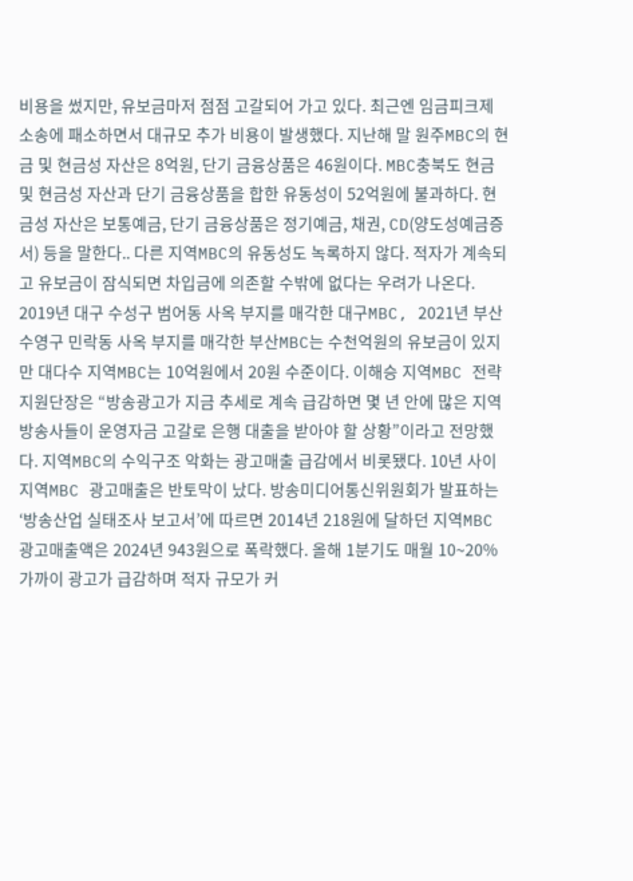비용을 썼지만, 유보금마저 점점 고갈되어 가고 있다. 최근엔 임금피크제 소송에 패소하면서 대규모 추가 비용이 발생했다. 지난해 말 원주MBC의 현금 및 현금성 자산은 8억원, 단기 금융상품은 46원이다. MBC충북도 현금 및 현금성 자산과 단기 금융상품을 합한 유동성이 52억원에 불과하다. 현금성 자산은 보통예금, 단기 금융상품은 정기예금, 채권, CD(양도성예금증서) 등을 말한다.. 다른 지역MBC의 유동성도 녹록하지 않다. 적자가 계속되고 유보금이 잠식되면 차입금에 의존할 수밖에 없다는 우려가 나온다. 2019년 대구 수성구 범어동 사옥 부지를 매각한 대구MBC, 2021년 부산 수영구 민락동 사옥 부지를 매각한 부산MBC는 수천억원의 유보금이 있지만 대다수 지역MBC는 10억원에서 20원 수준이다. 이해승 지역MBC 전략지원단장은 “방송광고가 지금 추세로 계속 급감하면 몇 년 안에 많은 지역방송사들이 운영자금 고갈로 은행 대출을 받아야 할 상황”이라고 전망했다. 지역MBC의 수익구조 악화는 광고매출 급감에서 비롯됐다. 10년 사이 지역MBC 광고매출은 반토막이 났다. 방송미디어통신위원회가 발표하는 ‘방송산업 실태조사 보고서’에 따르면 2014년 218원에 달하던 지역MBC 광고매출액은 2024년 943원으로 폭락했다. 올해 1분기도 매월 10~20% 가까이 광고가 급감하며 적자 규모가 커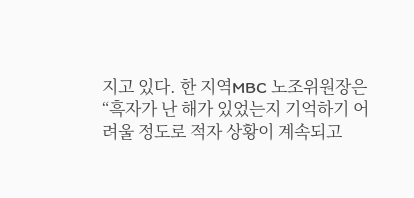지고 있다. 한 지역MBC 노조위원장은 “흑자가 난 해가 있었는지 기억하기 어려울 정도로 적자 상황이 계속되고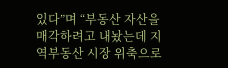있다”며 “부동산 자산을 매각하려고 내놨는데 지역부동산 시장 위축으로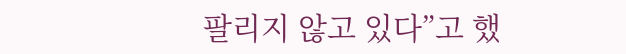팔리지 않고 있다”고 했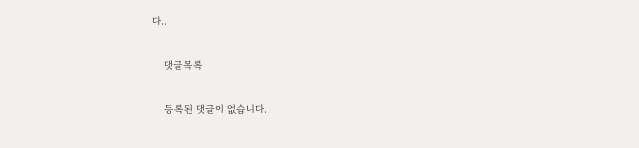다..

    댓글목록

    등록된 댓글이 없습니다.